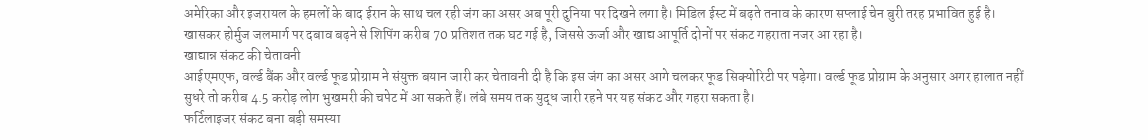अमेरिका और इजरायल के हमलों के बाद ईरान के साथ चल रही जंग का असर अब पूरी दुनिया पर दिखने लगा है। मिडिल ईस्ट में बढ़ते तनाव के कारण सप्लाई चेन बुरी तरह प्रभावित हुई है। खासकर होर्मुज जलमार्ग पर दबाव बढ़ने से शिपिंग करीब 70 प्रतिशत तक घट गई है, जिससे ऊर्जा और खाद्य आपूर्ति दोनों पर संकट गहराता नजर आ रहा है।
खाद्यान्न संकट की चेतावनी
आईएमएफ, वर्ल्ड बैंक और वर्ल्ड फूड प्रोग्राम ने संयुक्त बयान जारी कर चेतावनी दी है कि इस जंग का असर आगे चलकर फूड सिक्योरिटी पर पड़ेगा। वर्ल्ड फूड प्रोग्राम के अनुसार अगर हालात नहीं सुधरे तो करीब 4.5 करोड़ लोग भुखमरी की चपेट में आ सकते हैं। लंबे समय तक युद्ध जारी रहने पर यह संकट और गहरा सकता है।
फर्टिलाइजर संकट बना बड़ी समस्या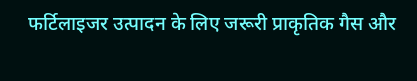फर्टिलाइजर उत्पादन के लिए जरूरी प्राकृतिक गैस और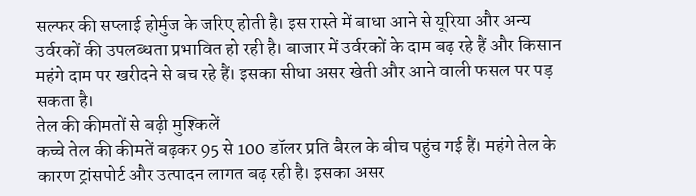सल्फर की सप्लाई होर्मुज के जरिए होती है। इस रास्ते में बाधा आने से यूरिया और अन्य उर्वरकों की उपलब्धता प्रभावित हो रही है। बाजार में उर्वरकों के दाम बढ़ रहे हैं और किसान महंगे दाम पर खरीदने से बच रहे हैं। इसका सीधा असर खेती और आने वाली फसल पर पड़ सकता है।
तेल की कीमतों से बढ़ी मुश्किलें
कच्चे तेल की कीमतें बढ़कर 95 से 100 डॉलर प्रति बैरल के बीच पहुंच गई हैं। महंगे तेल के कारण ट्रांसपोर्ट और उत्पादन लागत बढ़ रही है। इसका असर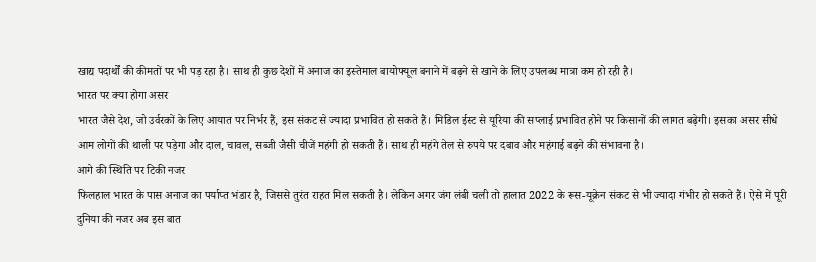खाद्य पदार्थों की कीमतों पर भी पड़ रहा है। साथ ही कुछ देशों में अनाज का इस्तेमाल बायोफ्यूल बनाने में बढ़ने से खाने के लिए उपलब्ध मात्रा कम हो रही है।
भारत पर क्या होगा असर
भारत जैसे देश, जो उर्वरकों के लिए आयात पर निर्भर हैं, इस संकट से ज्यादा प्रभावित हो सकते हैं। मिडिल ईस्ट से यूरिया की सप्लाई प्रभावित होने पर किसानों की लागत बढ़ेगी। इसका असर सीधे आम लोगों की थाली पर पड़ेगा और दाल, चावल, सब्जी जैसी चीजें महंगी हो सकती हैं। साथ ही महंगे तेल से रुपये पर दबाव और महंगाई बढ़ने की संभावना है।
आगे की स्थिति पर टिकी नजर
फिलहाल भारत के पास अनाज का पर्याप्त भंडार है, जिससे तुरंत राहत मिल सकती है। लेकिन अगर जंग लंबी चली तो हालात 2022 के रूस-यूक्रेन संकट से भी ज्यादा गंभीर हो सकते हैं। ऐसे में पूरी दुनिया की नजर अब इस बात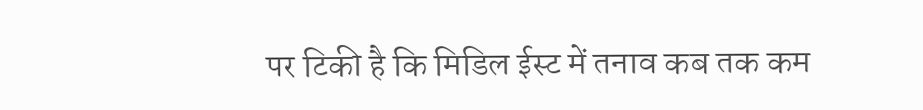पर टिकी है कि मिडिल ईस्ट में तनाव कब तक कम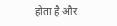होता है और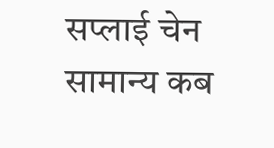सप्लाई चेन सामान्य कब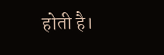होती है।